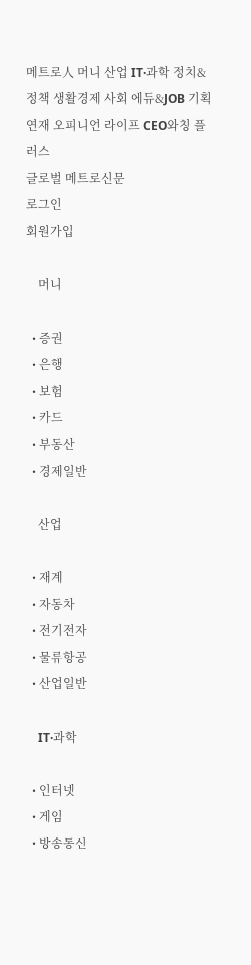메트로人 머니 산업 IT·과학 정치&정책 생활경제 사회 에듀&JOB 기획연재 오피니언 라이프 CEO와칭 플러스
글로벌 메트로신문
로그인
회원가입

    머니

  • 증권
  • 은행
  • 보험
  • 카드
  • 부동산
  • 경제일반

    산업

  • 재계
  • 자동차
  • 전기전자
  • 물류항공
  • 산업일반

    IT·과학

  • 인터넷
  • 게임
  • 방송통신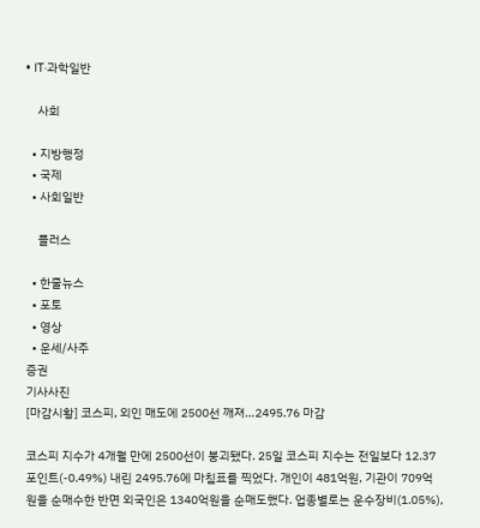• IT·과학일반

    사회

  • 지방행정
  • 국제
  • 사회일반

    플러스

  • 한줄뉴스
  • 포토
  • 영상
  • 운세/사주
증권
기사사진
[마감시황] 코스피, 외인 매도에 2500선 깨져…2495.76 마감

코스피 지수가 4개월 만에 2500선이 붕괴됐다. 25일 코스피 지수는 전일보다 12.37포인트(-0.49%) 내린 2495.76에 마침표를 찍었다. 개인이 481억원, 기관이 709억원을 순매수한 반면 외국인은 1340억원을 순매도했다. 업종별로는 운수장비(1.05%),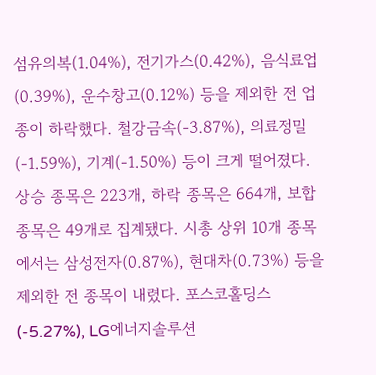섬유의복(1.04%), 전기가스(0.42%), 음식료업(0.39%), 운수창고(0.12%) 등을 제외한 전 업종이 하락했다. 철강금속(-3.87%), 의료정밀(-1.59%), 기계(-1.50%) 등이 크게 떨어졌다. 상승 종목은 223개, 하락 종목은 664개, 보합 종목은 49개로 집계됐다. 시총 상위 10개 종목에서는 삼성전자(0.87%), 현대차(0.73%) 등을 제외한 전 종목이 내렸다. 포스코홀딩스(-5.27%), LG에너지솔루션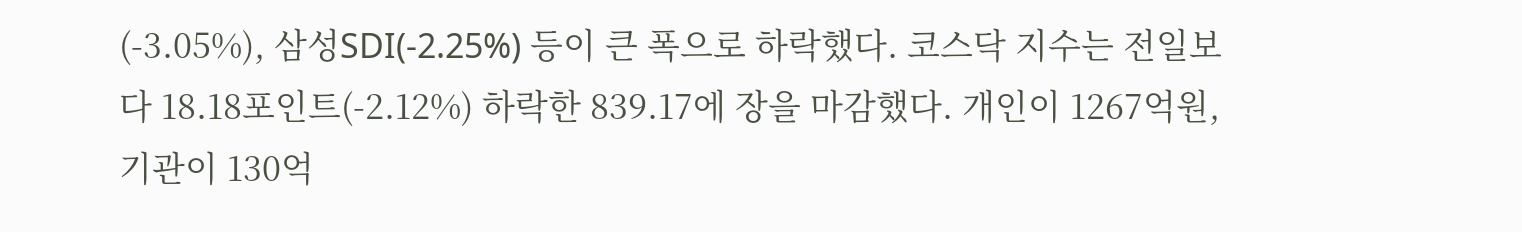(-3.05%), 삼성SDI(-2.25%) 등이 큰 폭으로 하락했다. 코스닥 지수는 전일보다 18.18포인트(-2.12%) 하락한 839.17에 장을 마감했다. 개인이 1267억원, 기관이 130억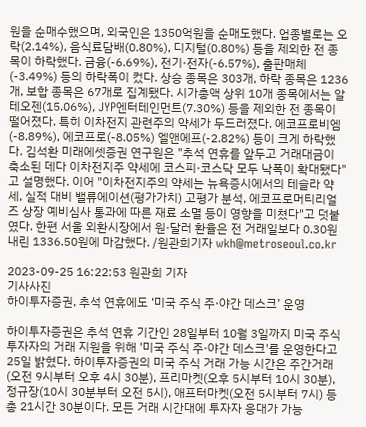원을 순매수했으며, 외국인은 1350억원을 순매도했다. 업종별로는 오락(2.14%), 음식료담배(0.80%), 디지털(0.80%) 등을 제외한 전 종목이 하락했다. 금융(-6.69%), 전기·전자(-6.57%), 출판매체(-3.49%) 등의 하락폭이 컸다. 상승 종목은 303개, 하락 종목은 1236개, 보합 종목은 67개로 집계됐다. 시가총액 상위 10개 종목에서는 알테오젠(15.06%), JYP엔터테인먼트(7.30%) 등을 제외한 전 종목이 떨어졌다. 특히 이차전지 관련주의 약세가 두드러졌다. 에코프로비엠(-8.89%), 에코프로(-8.05%) 엘앤에프(-2.82%) 등이 크게 하락했다. 김석환 미래에셋증권 연구원은 "추석 연휴를 앞두고 거래대금이 축소된 데다 이차전지주 약세에 코스피·코스닥 모두 낙폭이 확대됐다"고 설명했다. 이어 "이차전지주의 약세는 뉴욕증시에서의 테슬라 약세, 실적 대비 밸류에이션(평가가치) 고평가 분석, 에코프로머티리얼즈 상장 예비심사 통과에 따른 재료 소멸 등이 영향을 미쳤다"고 덧붙였다. 한편 서울 외환시장에서 원·달러 환율은 전 거래일보다 0.30원 내린 1336.50원에 마감했다. /원관희기자 wkh@metroseoul.co.kr

2023-09-25 16:22:53 원관희 기자
기사사진
하이투자증권, 추석 연휴에도 ‘미국 주식 주·야간 데스크’ 운영

하이투자증권은 추석 연휴 기간인 28일부터 10월 3일까지 미국 주식 투자자의 거래 지원을 위해 '미국 주식 주·야간 데스크'를 운영한다고 25일 밝혔다. 하이투자증권의 미국 주식 거래 가능 시간은 주간거래(오전 9시부터 오후 4시 30분), 프리마켓(오후 5시부터 10시 30분), 정규장(10시 30분부터 오전 5시), 애프터마켓(오전 5시부터 7시) 등 총 21시간 30분이다. 모든 거래 시간대에 투자자 응대가 가능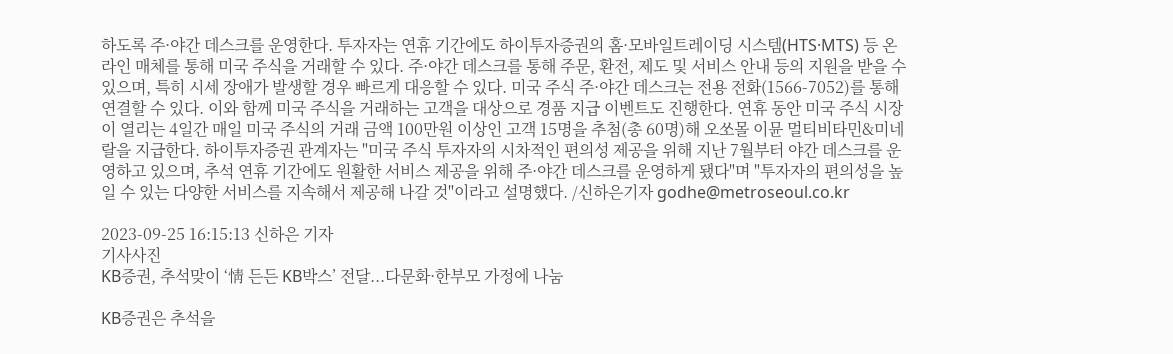하도록 주·야간 데스크를 운영한다. 투자자는 연휴 기간에도 하이투자증권의 홈·모바일트레이딩 시스템(HTS·MTS) 등 온라인 매체를 통해 미국 주식을 거래할 수 있다. 주·야간 데스크를 통해 주문, 환전, 제도 및 서비스 안내 등의 지원을 받을 수 있으며, 특히 시세 장애가 발생할 경우 빠르게 대응할 수 있다. 미국 주식 주·야간 데스크는 전용 전화(1566-7052)를 통해 연결할 수 있다. 이와 함께 미국 주식을 거래하는 고객을 대상으로 경품 지급 이벤트도 진행한다. 연휴 동안 미국 주식 시장이 열리는 4일간 매일 미국 주식의 거래 금액 100만원 이상인 고객 15명을 추첨(총 60명)해 오쏘몰 이뮨 멀티비타민&미네랄을 지급한다. 하이투자증권 관계자는 "미국 주식 투자자의 시차적인 편의성 제공을 위해 지난 7월부터 야간 데스크를 운영하고 있으며, 추석 연휴 기간에도 원활한 서비스 제공을 위해 주·야간 데스크를 운영하게 됐다"며 "투자자의 편의성을 높일 수 있는 다양한 서비스를 지속해서 제공해 나갈 것"이라고 설명했다. /신하은기자 godhe@metroseoul.co.kr

2023-09-25 16:15:13 신하은 기자
기사사진
KB증권, 추석맞이 ‘情 든든 KB박스’ 전달...다문화·한부모 가정에 나눔

KB증권은 추석을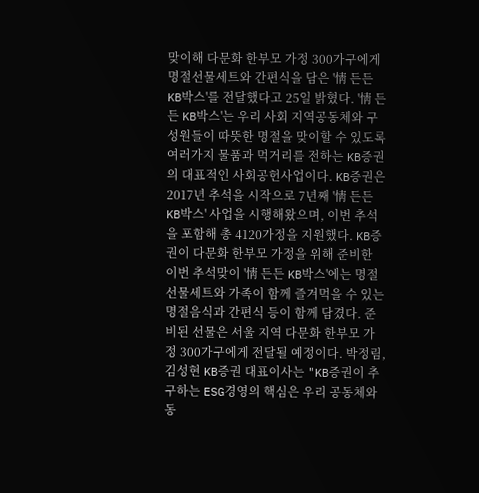맞이해 다문화 한부모 가정 300가구에게 명절선물세트와 간편식을 담은 '情 든든 KB박스'를 전달했다고 25일 밝혔다. '情 든든 KB박스'는 우리 사회 지역공동체와 구성원들이 따뜻한 명절을 맞이할 수 있도록 여러가지 물품과 먹거리를 전하는 KB증권의 대표적인 사회공헌사업이다. KB증권은 2017년 추석을 시작으로 7년째 '情 든든 KB박스' 사업을 시행해왔으며, 이번 추석을 포함해 총 4120가정을 지원했다. KB증권이 다문화 한부모 가정을 위해 준비한 이번 추석맞이 '情 든든 KB박스'에는 명절선물세트와 가족이 함께 즐겨먹을 수 있는 명절음식과 간편식 등이 함께 담겼다. 준비된 선물은 서울 지역 다문화 한부모 가정 300가구에게 전달될 예정이다. 박정림, 김성현 KB증권 대표이사는 "KB증권이 추구하는 ESG경영의 핵심은 우리 공동체와 동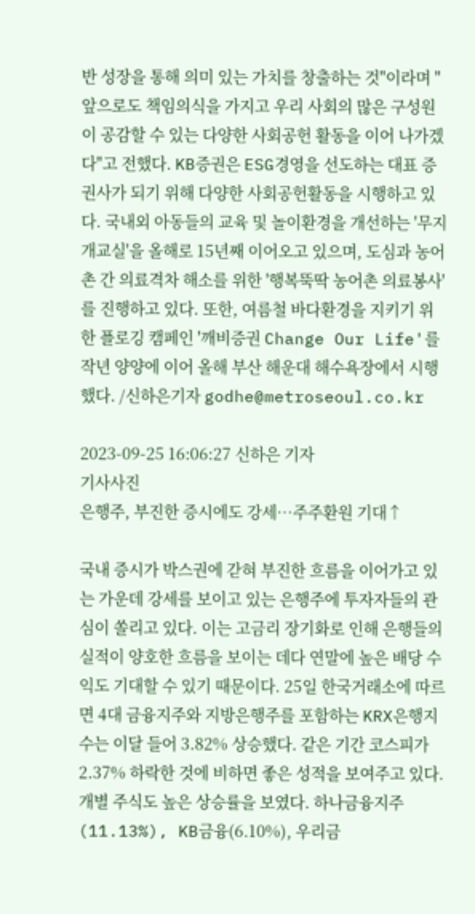반 성장을 통해 의미 있는 가치를 창출하는 것"이라며 "앞으로도 책임의식을 가지고 우리 사회의 많은 구성원이 공감할 수 있는 다양한 사회공헌 활동을 이어 나가겠다"고 전했다. KB증권은 ESG경영을 선도하는 대표 증권사가 되기 위해 다양한 사회공헌활동을 시행하고 있다. 국내외 아동들의 교육 및 놀이환경을 개선하는 '무지개교실'을 올해로 15년째 이어오고 있으며, 도심과 농어촌 간 의료격차 해소를 위한 '행복뚝딱 농어촌 의료봉사'를 진행하고 있다. 또한, 여름철 바다환경을 지키기 위한 플로깅 캠페인 '깨비증권 Change Our Life'를 작년 양양에 이어 올해 부산 해운대 해수욕장에서 시행했다. /신하은기자 godhe@metroseoul.co.kr

2023-09-25 16:06:27 신하은 기자
기사사진
은행주, 부진한 증시에도 강세…주주환원 기대↑

국내 증시가 박스권에 갇혀 부진한 흐름을 이어가고 있는 가운데 강세를 보이고 있는 은행주에 투자자들의 관심이 쏠리고 있다. 이는 고금리 장기화로 인해 은행들의 실적이 양호한 흐름을 보이는 데다 연말에 높은 배당 수익도 기대할 수 있기 때문이다. 25일 한국거래소에 따르면 4대 금융지주와 지방은행주를 포함하는 KRX은행지수는 이달 들어 3.82% 상승했다. 같은 기간 코스피가 2.37% 하락한 것에 비하면 좋은 성적을 보여주고 있다. 개별 주식도 높은 상승률을 보였다. 하나금융지주(11.13%), KB금융(6.10%), 우리금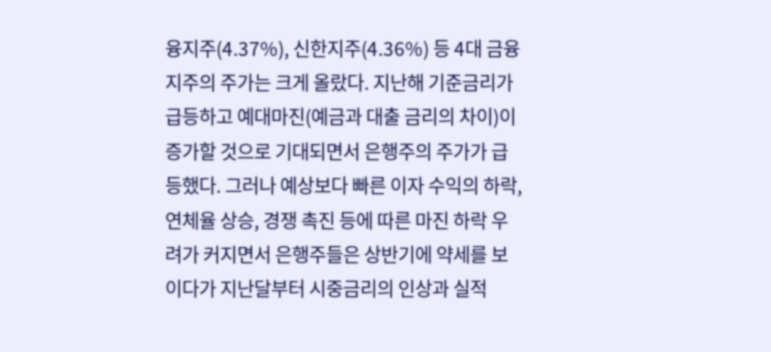융지주(4.37%), 신한지주(4.36%) 등 4대 금융지주의 주가는 크게 올랐다. 지난해 기준금리가 급등하고 예대마진(예금과 대출 금리의 차이)이 증가할 것으로 기대되면서 은행주의 주가가 급등했다. 그러나 예상보다 빠른 이자 수익의 하락, 연체율 상승, 경쟁 촉진 등에 따른 마진 하락 우려가 커지면서 은행주들은 상반기에 약세를 보이다가 지난달부터 시중금리의 인상과 실적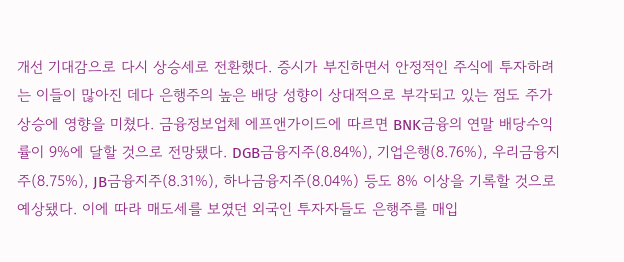개선 기대감으로 다시 상승세로 전환했다. 증시가 부진하면서 안정적인 주식에 투자하려는 이들이 많아진 데다 은행주의 높은 배당 성향이 상대적으로 부각되고 있는 점도 주가 상승에 영향을 미쳤다. 금융정보업체 에프앤가이드에 따르면 BNK금융의 연말 배당수익률이 9%에 달할 것으로 전망됐다. DGB금융지주(8.84%), 기업은행(8.76%), 우리금융지주(8.75%), JB금융지주(8.31%), 하나금융지주(8.04%) 등도 8% 이상을 기록할 것으로 예상됐다. 이에 따라 매도세를 보였던 외국인 투자자들도 은행주를 매입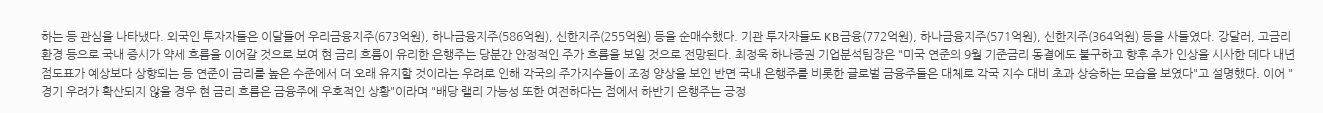하는 등 관심을 나타냈다. 외국인 투자자들은 이달들어 우리금융지주(673억원), 하나금융지주(586억원), 신한지주(255억원) 등을 순매수했다. 기관 투자자들도 KB금융(772억원), 하나금융지주(571억원), 신한지주(364억원) 등을 사들였다. 강달러, 고금리 환경 등으로 국내 증시가 약세 흐름을 이어갈 것으로 보여 현 금리 흐름이 유리한 은행주는 당분간 안정적인 주가 흐름을 보일 것으로 전망된다. 최정욱 하나증권 기업분석팀장은 "미국 연준의 9월 기준금리 동결에도 불구하고 향후 추가 인상을 시사한 데다 내년 점도표가 예상보다 상향되는 등 연준이 금리를 높은 수준에서 더 오래 유지할 것이라는 우려로 인해 각국의 주가지수들이 조정 양상을 보인 반면 국내 은행주를 비롯한 글로벌 금융주들은 대체로 각국 지수 대비 초과 상승하는 모습을 보였다"고 설명했다. 이어 " 경기 우려가 확산되지 않을 경우 현 금리 흐름은 금융주에 우호적인 상황"이라며 "배당 랠리 가능성 또한 여전하다는 점에서 하반기 은행주는 긍정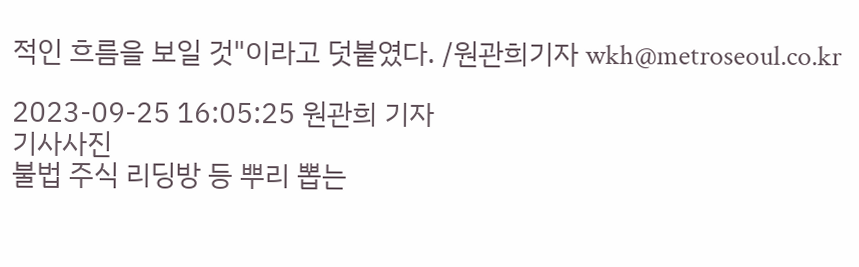적인 흐름을 보일 것"이라고 덧붙였다. /원관희기자 wkh@metroseoul.co.kr

2023-09-25 16:05:25 원관희 기자
기사사진
불법 주식 리딩방 등 뿌리 뽑는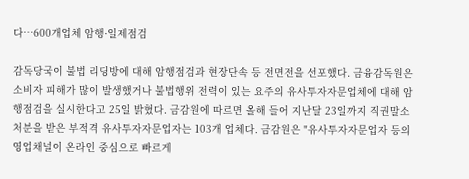다…600개업체 암행·일제점검

감독당국이 불법 리딩방에 대해 암행점검과 현장단속 등 전면전을 선포했다. 금융감독원은 소비자 피해가 많이 발생했거나 불법행위 전력이 있는 요주의 유사투자자문업체에 대해 암행점검을 실시한다고 25일 밝혔다. 금감원에 따르면 올해 들어 지난달 23일까지 직권말소 처분을 받은 부적격 유사투자자문업자는 103개 업체다. 금감원은 "유사투자자문업자 등의 영업채널이 온라인 중심으로 빠르게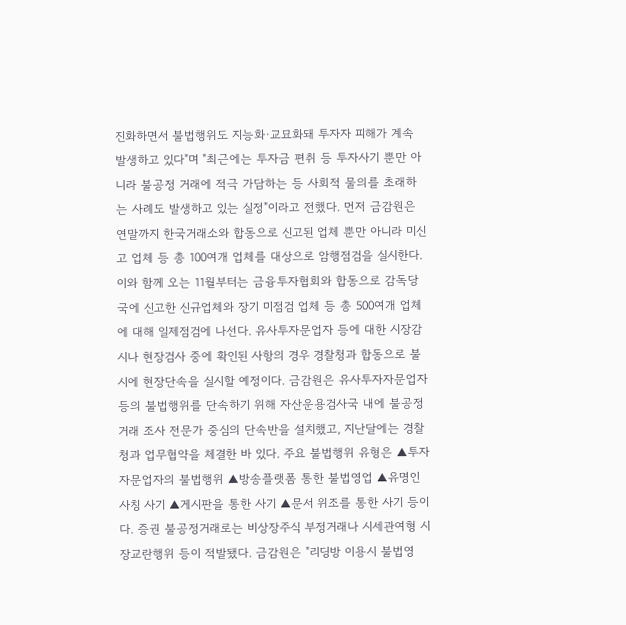진화하면서 불법행위도 지능화·교묘화돼 투자자 피해가 계속 발생하고 있다"며 "최근에는 투자금 편취 등 투자사기 뿐만 아니라 불공정 거래에 적극 가담하는 등 사회적 물의를 초래하는 사례도 발생하고 있는 실정"이라고 전했다. 먼저 금감원은 연말까지 한국거래소와 합동으로 신고된 업체 뿐만 아니라 미신고 업체 등 총 100여개 업체를 대상으로 암행점검을 실시한다. 이와 함께 오는 11월부터는 금융투자협회와 합동으로 감독당국에 신고한 신규업체와 장기 미점검 업체 등 총 500여개 업체에 대해 일제점검에 나선다. 유사투자문업자 등에 대한 시장감시나 현장검사 중에 확인된 사항의 경우 경찰청과 합동으로 불시에 현장단속을 실시할 예정이다. 금감원은 유사투자자문업자 등의 불법행위를 단속하기 위해 자산운용검사국 내에 불공정거래 조사 전문가 중심의 단속반을 설치했고, 지난달에는 경찰청과 업무협약을 체결한 바 있다. 주요 불법행위 유형은 ▲투자자문업자의 불법행위 ▲방송플랫폼 통한 불법영업 ▲유명인 사칭 사기 ▲게시판을 통한 사기 ▲문서 위조를 통한 사기 등이다. 증권 불공정거래로는 비상장주식 부정거래나 시세관여형 시장교란행위 등이 적발됐다. 금감원은 "리딩방 이용시 불법영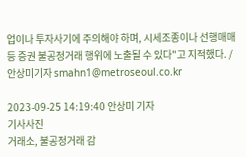업이나 투자사기에 주의해야 하며, 시세조종이나 선행매매 등 증권 불공정거래 행위에 노출될 수 있다"고 지적했다. /안상미기자 smahn1@metroseoul.co.kr

2023-09-25 14:19:40 안상미 기자
기사사진
거래소, 불공정거래 감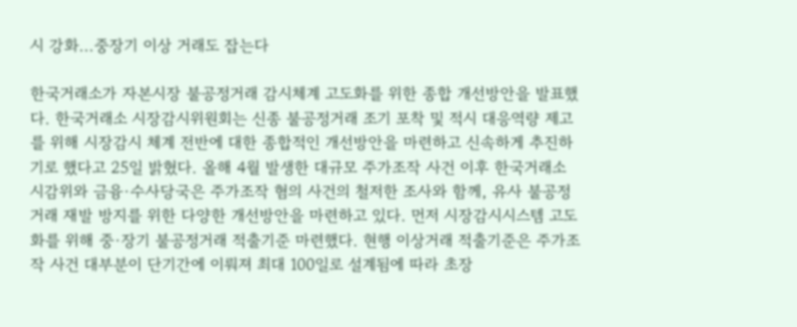시 강화...중장기 이상 거래도 잡는다

한국거래소가 자본시장 불공정거래 감시체계 고도화를 위한 종합 개선방안을 발표했다. 한국거래소 시장감시위원회는 신종 불공정거래 조기 포착 및 적시 대응역량 제고를 위해 시장감시 체계 전반에 대한 종합적인 개선방안을 마련하고 신속하게 추진하기로 했다고 25일 밝혔다. 올해 4월 발생한 대규모 주가조작 사건 이후 한국거래소 시감위와 금융·수사당국은 주가조작 혐의 사건의 철저한 조사와 함께, 유사 불공정거래 재발 방지를 위한 다양한 개선방안을 마련하고 있다. 먼저 시장감시시스템 고도화를 위해 중·장기 불공정거래 적출기준 마련했다. 현행 이상거래 적출기준은 주가조작 사건 대부분이 단기간에 이뤄져 최대 100일로 설계됨에 따라 초장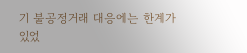기 불공정거래 대응에는 한계가 있었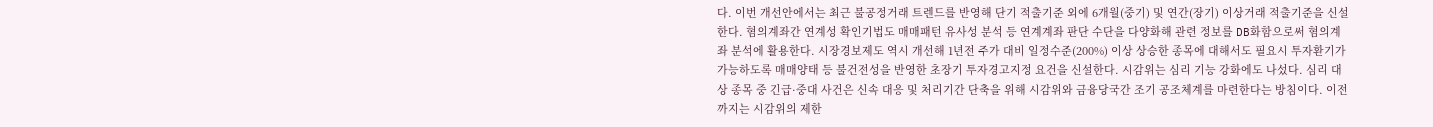다. 이번 개선안에서는 최근 불공정거래 트렌드를 반영해 단기 적출기준 외에 6개월(중기) 및 연간(장기) 이상거래 적출기준을 신설한다. 혐의계좌간 연계성 확인기법도 매매패턴 유사성 분석 등 연계계좌 판단 수단을 다양화해 관련 정보를 DB화함으로써 혐의계좌 분석에 활용한다. 시장경보제도 역시 개선해 1년전 주가 대비 일정수준(200%) 이상 상승한 종목에 대해서도 필요시 투자환기가 가능하도록 매매양태 등 불건전성을 반영한 초장기 투자경고지정 요건을 신설한다. 시감위는 심리 기능 강화에도 나섰다. 심리 대상 종목 중 긴급·중대 사건은 신속 대응 및 처리기간 단축을 위해 시감위와 금융당국간 조기 공조체계를 마련한다는 방침이다. 이전까지는 시감위의 제한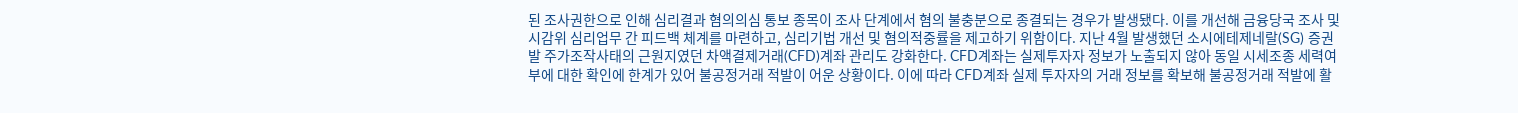된 조사권한으로 인해 심리결과 혐의의심 통보 종목이 조사 단계에서 혐의 불충분으로 종결되는 경우가 발생됐다. 이를 개선해 금융당국 조사 및 시감위 심리업무 간 피드백 체계를 마련하고, 심리기법 개선 및 혐의적중률을 제고하기 위함이다. 지난 4월 발생했던 소시에테제네랄(SG) 증권발 주가조작사태의 근원지였던 차액결제거래(CFD)계좌 관리도 강화한다. CFD계좌는 실제투자자 정보가 노출되지 않아 동일 시세조종 세력여부에 대한 확인에 한계가 있어 불공정거래 적발이 어운 상황이다. 이에 따라 CFD계좌 실제 투자자의 거래 정보를 확보해 불공정거래 적발에 활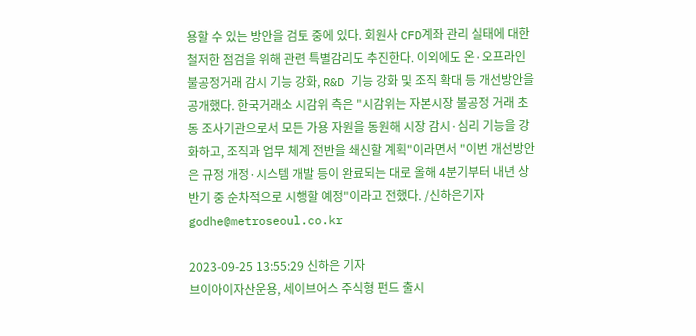용할 수 있는 방안을 검토 중에 있다. 회원사 CFD계좌 관리 실태에 대한 철저한 점검을 위해 관련 특별감리도 추진한다. 이외에도 온·오프라인 불공정거래 감시 기능 강화, R&D 기능 강화 및 조직 확대 등 개선방안을 공개했다. 한국거래소 시감위 측은 "시감위는 자본시장 불공정 거래 초동 조사기관으로서 모든 가용 자원을 동원해 시장 감시·심리 기능을 강화하고, 조직과 업무 체계 전반을 쇄신할 계획"이라면서 "이번 개선방안은 규정 개정·시스템 개발 등이 완료되는 대로 올해 4분기부터 내년 상반기 중 순차적으로 시행할 예정"이라고 전했다. /신하은기자 godhe@metroseoul.co.kr

2023-09-25 13:55:29 신하은 기자
브이아이자산운용, 세이브어스 주식형 펀드 출시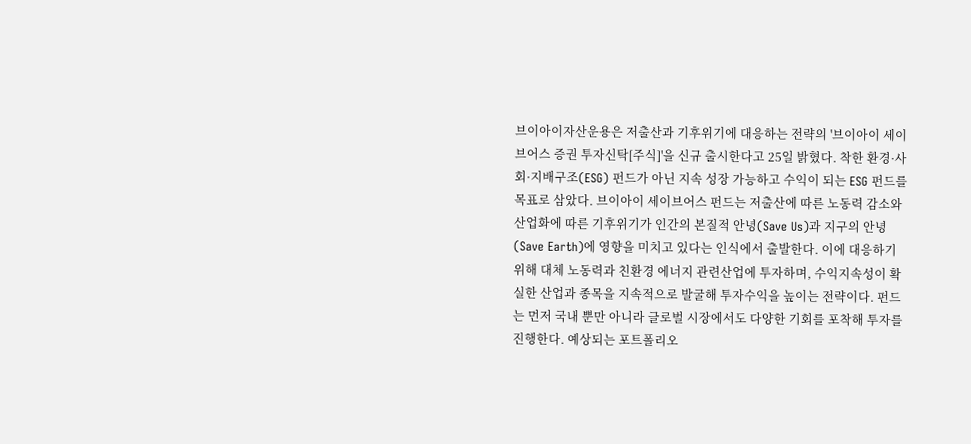브이아이자산운용은 저출산과 기후위기에 대응하는 전략의 '브이아이 세이브어스 증권 투자신탁[주식]'을 신규 출시한다고 25일 밝혔다. 착한 환경·사회·지배구조(ESG) 펀드가 아닌 지속 성장 가능하고 수익이 되는 ESG 펀드를 목표로 삼았다. 브이아이 세이브어스 펀드는 저출산에 따른 노동력 감소와 산업화에 따른 기후위기가 인간의 본질적 안녕(Save Us)과 지구의 안녕(Save Earth)에 영향을 미치고 있다는 인식에서 출발한다. 이에 대응하기 위해 대체 노동력과 친환경 에너지 관련산업에 투자하며, 수익지속성이 확실한 산업과 종목을 지속적으로 발굴해 투자수익을 높이는 전략이다. 펀드는 먼저 국내 뿐만 아니라 글로벌 시장에서도 다양한 기회를 포착해 투자를 진행한다. 예상되는 포트폴리오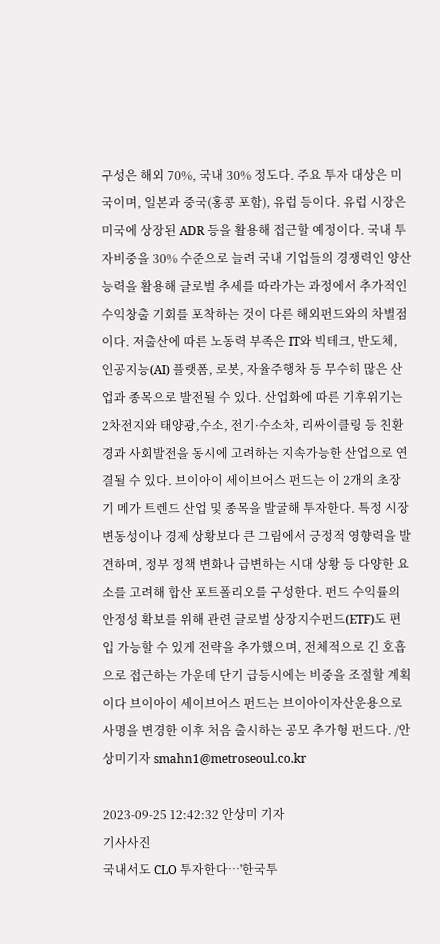구성은 해외 70%, 국내 30% 정도다. 주요 투자 대상은 미국이며, 일본과 중국(홍콩 포함), 유럽 등이다. 유럽 시장은 미국에 상장된 ADR 등을 활용해 접근할 예정이다. 국내 투자비중을 30% 수준으로 늘려 국내 기업들의 경쟁력인 양산능력을 활용해 글로벌 추세를 따라가는 과정에서 추가적인 수익창출 기회를 포착하는 것이 다른 해외펀드와의 차별점이다. 저출산에 따른 노동력 부족은 IT와 빅테크, 반도체, 인공지능(AI) 플랫폼, 로봇, 자율주행차 등 무수히 많은 산업과 종목으로 발전될 수 있다. 산업화에 따른 기후위기는 2차전지와 태양광,수소, 전기·수소차, 리싸이클링 등 친환경과 사회발전을 동시에 고려하는 지속가능한 산업으로 연결될 수 있다. 브이아이 세이브어스 펀드는 이 2개의 초장기 메가 트렌드 산업 및 종목을 발굴해 투자한다. 특정 시장 변동성이나 경제 상황보다 큰 그림에서 긍정적 영향력을 발견하며, 정부 정책 변화나 급변하는 시대 상황 등 다양한 요소를 고려해 합산 포트폴리오를 구성한다. 펀드 수익률의 안정성 확보를 위해 관련 글로벌 상장지수펀드(ETF)도 편입 가능할 수 있게 전략을 추가했으며, 전체적으로 긴 호흡으로 접근하는 가운데 단기 급등시에는 비중을 조절할 계획이다 브이아이 세이브어스 펀드는 브이아이자산운용으로 사명을 변경한 이후 처음 출시하는 공모 추가형 펀드다. /안상미기자 smahn1@metroseoul.co.kr

2023-09-25 12:42:32 안상미 기자
기사사진
국내서도 CLO 투자한다…'한국투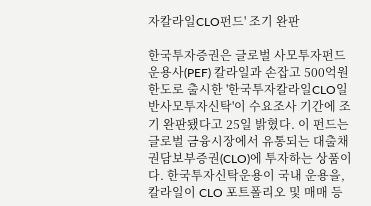자칼라일CLO펀드' 조기 완판

한국투자증권은 글로벌 사모투자펀드운용사(PEF) 칼라일과 손잡고 500억원 한도로 출시한 '한국투자칼라일CLO일반사모투자신탁'이 수요조사 기간에 조기 완판됐다고 25일 밝혔다. 이 펀드는 글로벌 금융시장에서 유통되는 대출채권담보부증권(CLO)에 투자하는 상품이다. 한국투자신탁운용이 국내 운용을, 칼라일이 CLO 포트폴리오 및 매매 등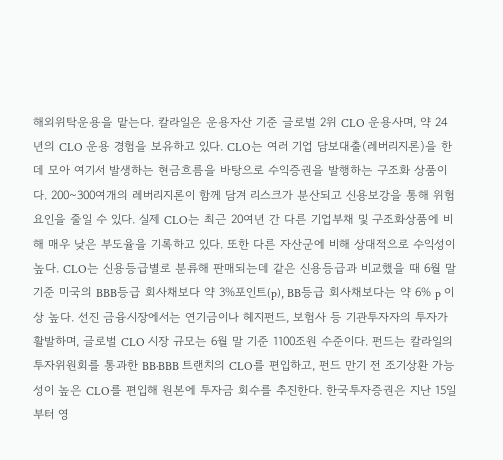해외위탁운용을 맡는다. 칼라일은 운용자산 기준 글로벌 2위 CLO 운용사며, 약 24년의 CLO 운용 경험을 보유하고 있다. CLO는 여러 기업 담보대출(레버리지론)을 한 데 모아 여기서 발생하는 현금흐름을 바탕으로 수익증권을 발행하는 구조화 상품이다. 200~300여개의 레버리지론이 함께 담겨 리스크가 분산되고 신용보강을 통해 위험 요인을 줄일 수 있다. 실제 CLO는 최근 20여년 간 다른 기업부채 및 구조화상품에 비해 매우 낮은 부도율을 기록하고 있다. 또한 다른 자산군에 비해 상대적으로 수익성이 높다. CLO는 신용등급별로 분류해 판매되는데 같은 신용등급과 비교했을 때 6월 말 기준 미국의 BBB등급 회사채보다 약 3%포인트(p), BB등급 회사채보다는 약 6% p 이상 높다. 선진 금융시장에서는 연기금이나 헤지펀드, 보험사 등 기관투자자의 투자가 활발하며, 글로벌 CLO 시장 규모는 6월 말 기준 1100조원 수준이다. 펀드는 칼라일의 투자위원회를 통과한 BB·BBB 트랜치의 CLO를 편입하고, 펀드 만기 전 조기상환 가능성이 높은 CLO를 편입해 원본에 투자금 회수를 추진한다. 한국투자증권은 지난 15일부터 영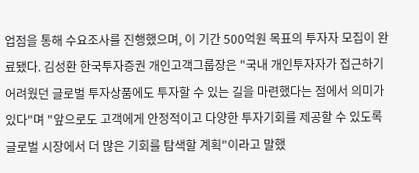업점을 통해 수요조사를 진행했으며, 이 기간 500억원 목표의 투자자 모집이 완료됐다. 김성환 한국투자증권 개인고객그룹장은 "국내 개인투자자가 접근하기 어려웠던 글로벌 투자상품에도 투자할 수 있는 길을 마련했다는 점에서 의미가 있다"며 "앞으로도 고객에게 안정적이고 다양한 투자기회를 제공할 수 있도록 글로벌 시장에서 더 많은 기회를 탐색할 계획"이라고 말했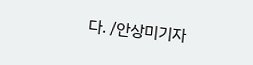다. /안상미기자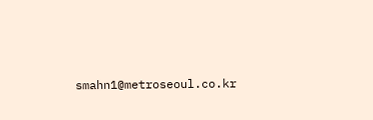smahn1@metroseoul.co.kr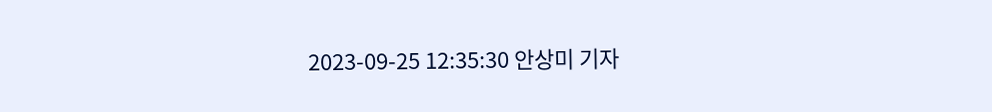2023-09-25 12:35:30 안상미 기자